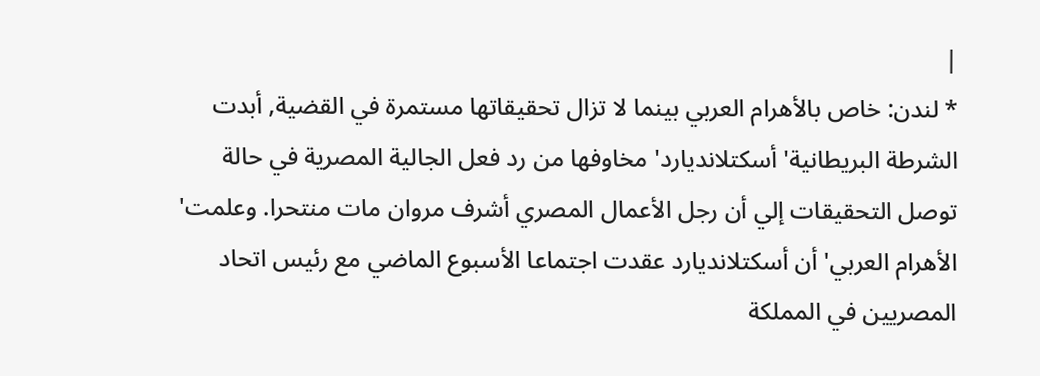|
* لندن: خاص بالأهرام العربي بينما لا تزال تحقيقاتها مستمرة في القضية, أبدت الشرطة البريطانية' أسكتلانديارد' مخاوفها من رد فعل الجالية المصرية في حالة توصل التحقيقات إلي أن رجل الأعمال المصري أشرف مروان مات منتحرا. وعلمت' الأهرام العربي' أن أسكتلانديارد عقدت اجتماعا الأسبوع الماضي مع رئيس اتحاد المصريين في المملكة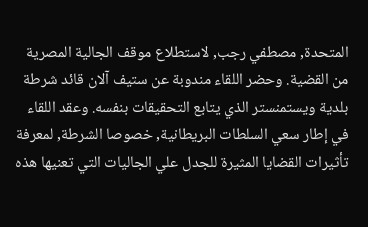المتحدة, مصطفي رجب, لاستطلاع موقف الجالية المصرية من القضية. وحضر اللقاء مندوبة عن ستيف آلان قائد شرطة بلدية ويستمنستر الذي يتابع التحقيقات بنفسه. وعقد اللقاء في إطار سعي السلطات البريطانية, خصوصا الشرطة, لمعرفة تأثيرات القضايا المثيرة للجدل علي الجاليات التي تعنيها هذه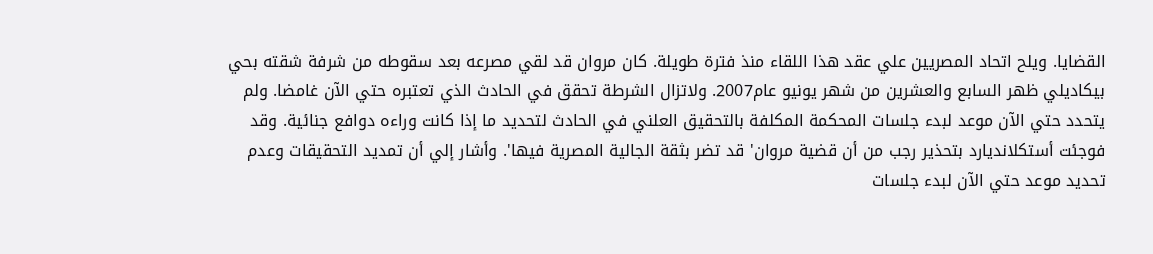القضايا. ويلح اتحاد المصريين علي عقد هذا اللقاء منذ فترة طويلة. كان مروان قد لقي مصرعه بعد سقوطه من شرفة شقته بحي بيكاديلي ظهر السابع والعشرين من شهر يونيو عام2007. ولاتزال الشرطة تحقق في الحادث الذي تعتبره حتي الآن غامضا. ولم يتحدد حتي الآن موعد لبدء جلسات المحكمة المكلفة بالتحقيق العلني في الحادث لتحديد ما إذا كانت وراءه دوافع جنائية. وقد فوجئت أستكلانديارد بتحذير رجب من أن قضية مروان' قد تضر بثقة الجالية المصرية فيها'. وأشار إلي أن تمديد التحقيقات وعدم تحديد موعد حتي الآن لبدء جلسات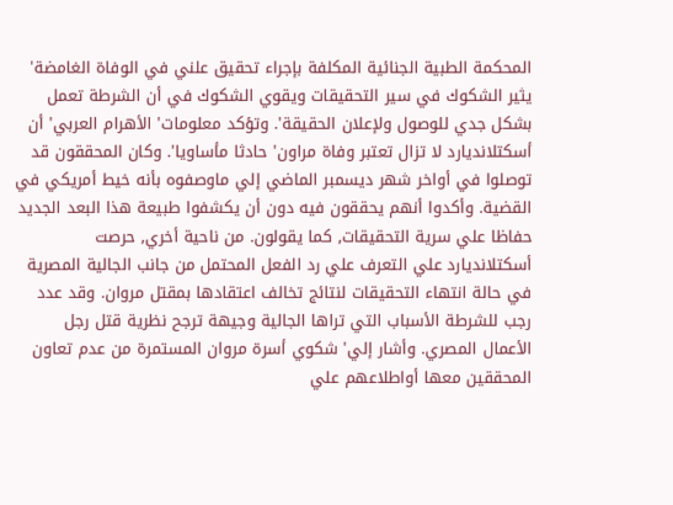المحكمة الطبية الجنائية المكلفة بإجراء تحقيق علني في الوفاة الغامضة' يثير الشكوك في سير التحقيقات ويقوي الشكوك في أن الشرطة تعمل بشكل جدي للوصول ولإعلان الحقيقة'. وتؤكد معلومات' الأهرام العربي' أن أسكتلانديارد لا تزال تعتبر وفاة مراون' حادثا مأساويا'. وكان المحققون قد توصلوا في أواخر شهر ديسمبر الماضي إلي ماوصفوه بأنه خيط أمريكي في القضية. وأكدوا أنهم يحققون فيه دون أن يكشفوا طبيعة هذا البعد الجديد حفاظا علي سرية التحقيقات, كما يقولون. من ناحية أخري, حرصت أسكتلانديارد علي التعرف علي رد الفعل المحتمل من جانب الجالية المصرية في حالة انتهاء التحقيقات لنتائج تخالف اعتقادها بمقتل مروان. وقد عدد رجب للشرطة الأسباب التي تراها الجالية وجيهة ترجح نظرية قتل رجل الأعمال المصري. وأشار إلي' شكوي أسرة مروان المستمرة من عدم تعاون المحققين معها أواطلاعهم علي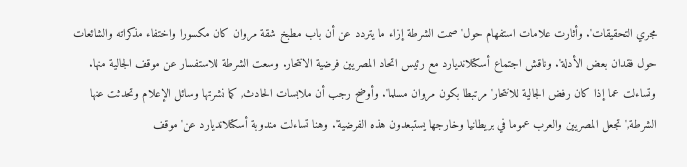مجري التحقيقات'. وأثارت علامات استفهام حول' صمت الشرطة إزاء ما يتردد عن أن باب مطبخ شقة مروان كان مكسورا واختفاء مذكراته والشائعات حول فقدان بعض الأدلة'. وناقش اجتماع أسكتلانديارد مع رئيس اتحاد المصريين فرضية الانتحار. وسعت الشرطة للاستفسار عن موقف الجالية منها. وتساءلت عما إذا كان رفض الجالية للانتحار' مرتبطا بكون مروان مسلما'. وأوضح رجب أن ملابسات الحادث, كما نشرتها وسائل الإعلام وتحدثت عنها الشرطة,' تجعل المصريين والعرب عموما في بريطانيا وخارجها يستبعدون هذه الفرضية'. وهنا تساءلت مندوبة أسكتلانديارد عن' موقف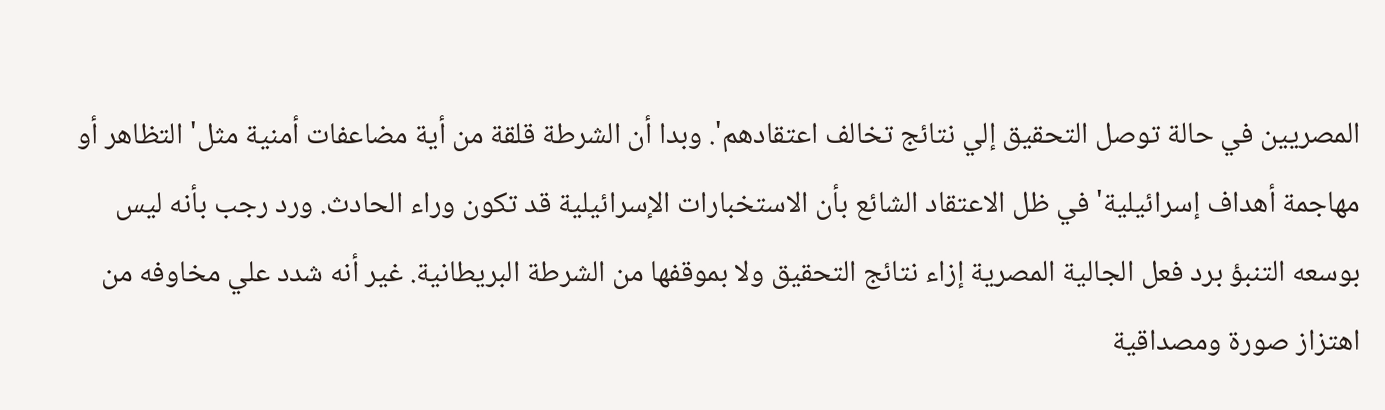المصريين في حالة توصل التحقيق إلي نتائج تخالف اعتقادهم'. وبدا أن الشرطة قلقة من أية مضاعفات أمنية مثل' التظاهر أو مهاجمة أهداف إسرائيلية' في ظل الاعتقاد الشائع بأن الاستخبارات الإسرائيلية قد تكون وراء الحادث. ورد رجب بأنه ليس بوسعه التنبؤ برد فعل الجالية المصرية إزاء نتائج التحقيق ولا بموقفها من الشرطة البريطانية. غير أنه شدد علي مخاوفه من اهتزاز صورة ومصداقية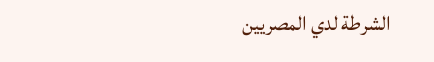الشرطة لدي المصريين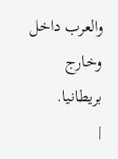والعرب داخل وخارج بريطانيا.
|